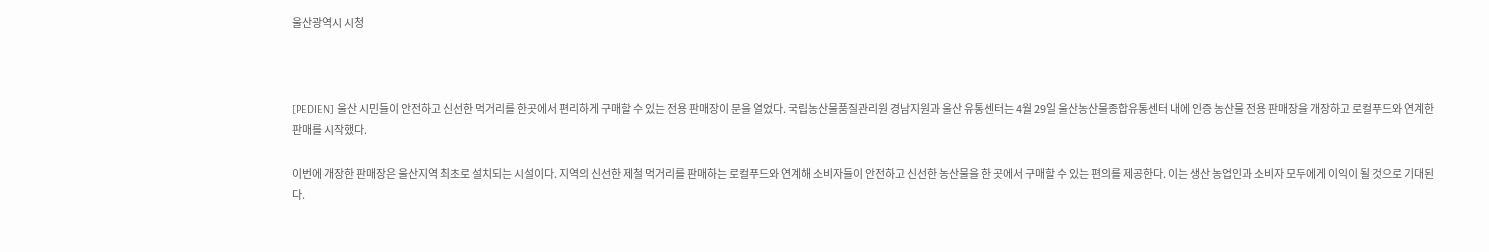울산광역시 시청



[PEDIEN] 울산 시민들이 안전하고 신선한 먹거리를 한곳에서 편리하게 구매할 수 있는 전용 판매장이 문을 열었다. 국립농산물품질관리원 경남지원과 울산 유통센터는 4월 29일 울산농산물종합유통센터 내에 인증 농산물 전용 판매장을 개장하고 로컬푸드와 연계한 판매를 시작했다.

이번에 개장한 판매장은 울산지역 최초로 설치되는 시설이다. 지역의 신선한 제철 먹거리를 판매하는 로컬푸드와 연계해 소비자들이 안전하고 신선한 농산물을 한 곳에서 구매할 수 있는 편의를 제공한다. 이는 생산 농업인과 소비자 모두에게 이익이 될 것으로 기대된다.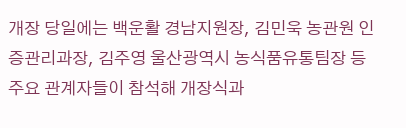개장 당일에는 백운활 경남지원장, 김민욱 농관원 인증관리과장, 김주영 울산광역시 농식품유통팀장 등 주요 관계자들이 참석해 개장식과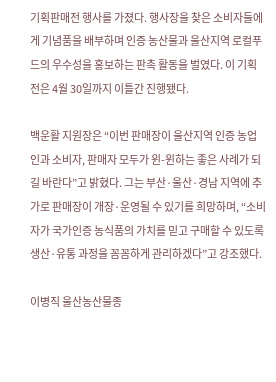기획판매전 행사를 가졌다. 행사장을 찾은 소비자들에게 기념품을 배부하며 인증 농산물과 울산지역 로컬푸드의 우수성을 홍보하는 판촉 활동을 벌였다. 이 기획전은 4월 30일까지 이틀간 진행됐다.

백운활 지원장은 “이번 판매장이 울산지역 인증 농업인과 소비자, 판매자 모두가 윈-윈하는 좋은 사례가 되길 바란다”고 밝혔다. 그는 부산·울산·경남 지역에 추가로 판매장이 개장·운영될 수 있기를 희망하며, “소비자가 국가인증 농식품의 가치를 믿고 구매할 수 있도록 생산·유통 과정을 꼼꼼하게 관리하겠다”고 강조했다.

이병직 울산농산물종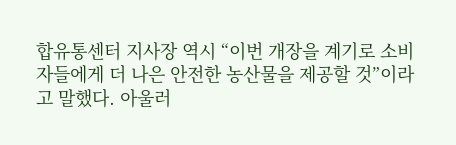합유통센터 지사장 역시 “이번 개장을 계기로 소비자들에게 더 나은 안전한 농산물을 제공할 것”이라고 말했다. 아울러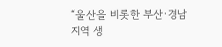“울산을 비롯한 부산·경남지역 생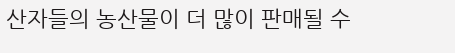산자들의 농산물이 더 많이 판매될 수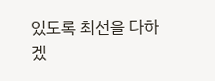있도록 최선을 다하겠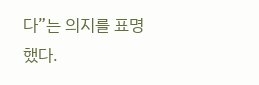다”는 의지를 표명했다.